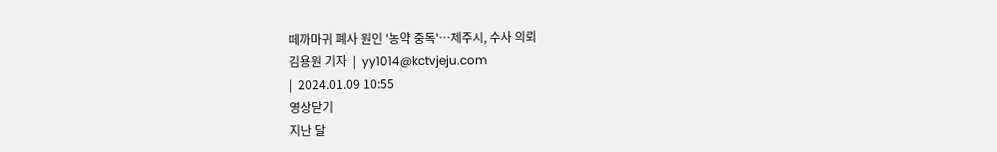떼까마귀 폐사 원인 '농약 중독'…제주시, 수사 의뢰
김용원 기자  |  yy1014@kctvjeju.com
|  2024.01.09 10:55
영상닫기
지난 달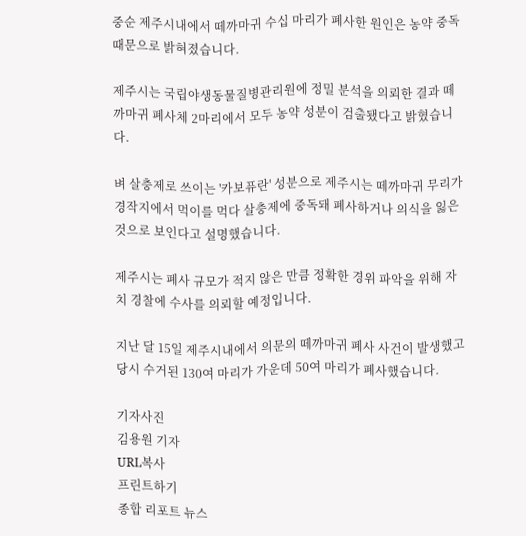중순 제주시내에서 떼까마귀 수십 마리가 폐사한 원인은 농약 중독 때문으로 밝혀졌습니다.

제주시는 국립야생동물질병관리원에 정밀 분석을 의뢰한 결과 떼까마귀 폐사체 2마리에서 모두 농약 성분이 검출됐다고 밝혔습니다.

벼 살충제로 쓰이는 '카보퓨란' 성분으로 제주시는 떼까마귀 무리가 경작지에서 먹이를 먹다 살충제에 중독돼 폐사하거나 의식을 잃은 것으로 보인다고 설명했습니다.

제주시는 폐사 규모가 적지 않은 만큼 정확한 경위 파악을 위해 자치 경찰에 수사를 의뢰할 예정입니다.

지난 달 15일 제주시내에서 의문의 떼까마귀 폐사 사건이 발생했고 당시 수거된 130여 마리가 가운데 50여 마리가 폐사했습니다.

기자사진
김용원 기자
URL복사
프린트하기
종합 리포트 뉴스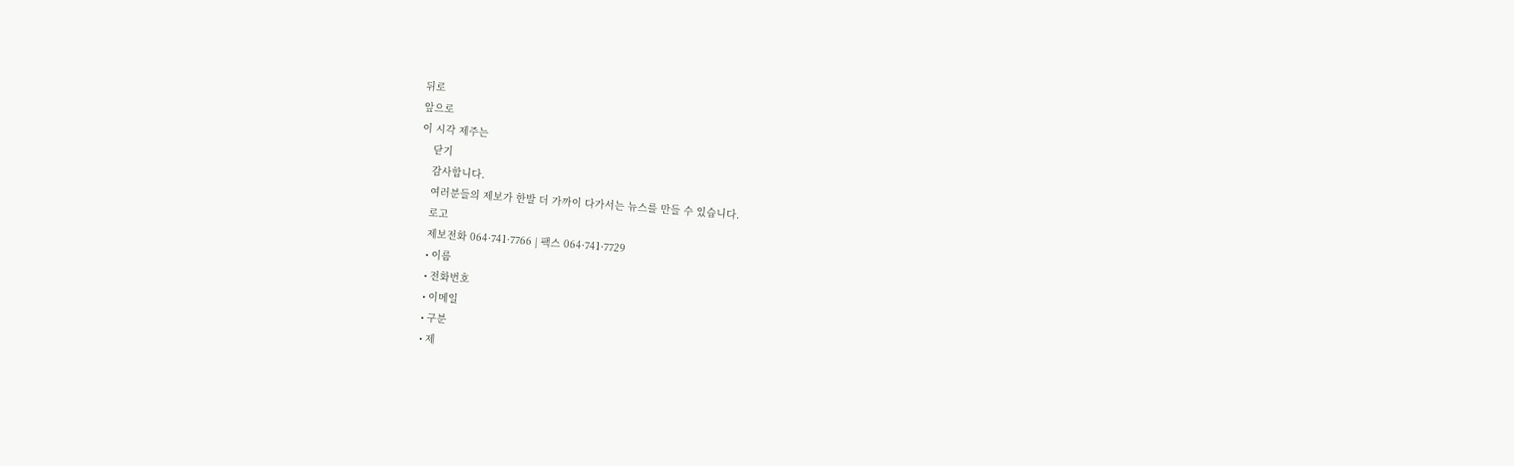뒤로
앞으로
이 시각 제주는
    닫기
    감사합니다.
    여러분들의 제보가 한발 더 가까이 다가서는 뉴스를 만들 수 있습니다.
    로고
    제보전화 064·741·7766 | 팩스 064·741·7729
    • 이름
    • 전화번호
    • 이메일
    • 구분
    • 제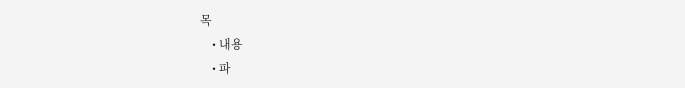목
    • 내용
    • 파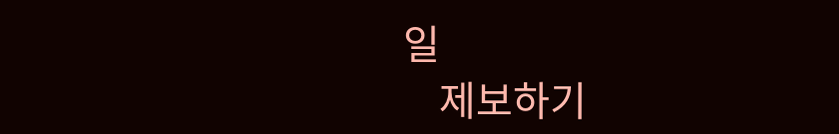일
    제보하기